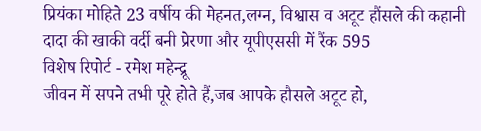प्रियंका मोहिते 23 वर्षीय की मेहनत,लग्न, विश्वास व अटूट हौंसले की कहानी
दादा की खाकी वर्दी बनी प्रेरणा और यूपीएससी में रैंक 595
विशेष रिपोर्ट - रमेश महेन्द्रू
जीवन में सपने तभी पूरे होते हैं,जब आपके हौसले अटूट हो,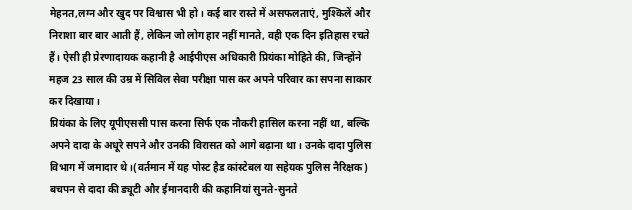मेहनत,लग्न और खुद पर विश्वास भी हो। कई बार रास्ते में असफलताएं, मुश्किलें और निराशा बार बार आती हैं, लेकिन जो लोग हार नहीं मानते, वही एक दिन इतिहास रचते हैं। ऐसी ही प्रेरणादायक कहानी है आईपीएस अधिकारी प्रियंका मोहिते की, जिन्होंने महज 23 साल की उम्र में सिविल सेवा परीक्षा पास कर अपने परिवार का सपना साकार कर दिखाया।
प्रियंका के लिए यूपीएससी पास करना सिर्फ एक नौकरी हासिल करना नहीं था, बल्कि अपने दादा के अधूरे सपने और उनकी विरासत को आगे बढ़ाना था। उनके दादा पुलिस विभाग में जमादार थे।(वर्तमान में यह पोस्ट हैड कांस्टेबल या सहेयक पुलिस नैरिक्षक) बचपन से दादा की ड्यूटी और ईमानदारी की कहानियां सुनते-सुनते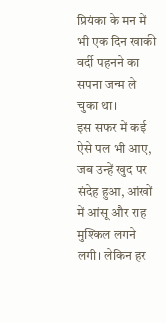प्रियंका के मन में भी एक दिन खाकी वर्दी पहनने का सपना जन्म ले चुका था।
इस सफर में कई ऐसे पल भी आए, जब उन्हें खुद पर संदेह हुआ, आंखों में आंसू और राह मुश्किल लगने लगी। लेकिन हर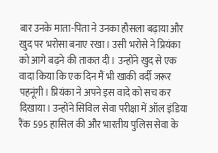बार उनके माता-पिता ने उनका हौसला बढ़ाया और खुद पर भरोसा बनाए रखा। उसी भरोसे ने प्रियंका को आगे बढ़ने की ताकत दी। उन्होंने खुद से एक वादा किया कि एक दिन मैं भी खाकी वर्दी जरूर पहनूंगी। प्रियंका ने अपने इस वादे को सच कर दिखाया। उन्होंने सिविल सेवा परीक्षा में ऑल इंडिया रैंक 595 हासिल की और भारतीय पुलिस सेवा के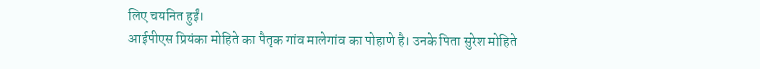लिए चयनित हुईं।
आईपीएस प्रियंका मोहिते का पैतृक गांव मालेगांव का पोहाणे है। उनके पिता सुरेश मोहिते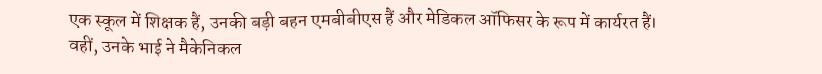एक स्कूल में शिक्षक हैं, उनकी बड़ी बहन एमबीबीएस हैं और मेडिकल ऑफिसर के रूप में कार्यरत हैं। वहीं, उनके भाई ने मैकेनिकल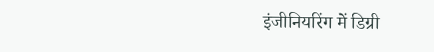इंजीनियरिंग में डिग्री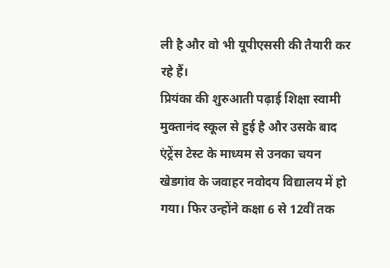ली है और वो भी यूपीएससी की तैयारी कर रहे हैं।
प्रियंका की शुरुआती पढ़ाई शिक्षा स्वामी मुक्तानंद स्कूल से हुई है और उसके बाद एंट्रेंस टेस्ट के माध्यम से उनका चयन खेडगांव के जवाहर नवोदय विद्यालय में हो गया। फिर उन्होंने कक्षा 6 से 12वीं तक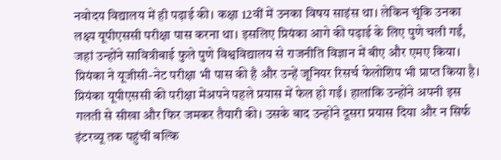नवोदय विद्यालय में ही पढ़ाई की। कक्षा 12वीं में उनका विषय साइंस था। लेकिन चूंकि उनका लक्ष्य यूपीएससी परीक्षा पास करना था। इसलिए प्रियंका आगे की पढ़ाई के लिए पुणे चली गईं, जहां उन्होंने सावित्रीबाई फुले पुणे विश्वविद्यालय से राजनीति विज्ञान में बीए और एमए किया। प्रियंका ने यूजीसी-नेट परीक्षा भी पास की है और उन्हें जूनियर रिसर्च फेलोशिप भी प्राप्त किया है।
प्रियंका यूपीएससी की परीक्षा मेंअपने पहले प्रयास में फेल हो गईं। हालांकि उन्होंने अपनी इस गलती से सीखा और फिर जमकर तैयारी की। उसके बाद उन्होंने दूसरा प्रयास दिया और न सिर्फ इंटरव्यू तक पहुंचीं बल्कि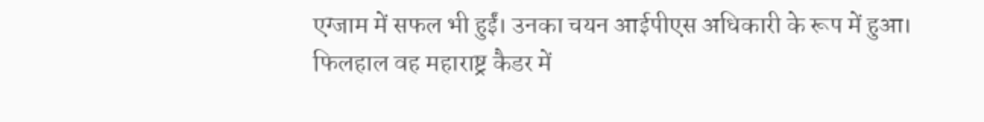एग्जाम में सफल भी हुईं। उनका चयन आईपीएस अधिकारी के रूप में हुआ।
फिलहाल वह महाराष्ट्र कैडर में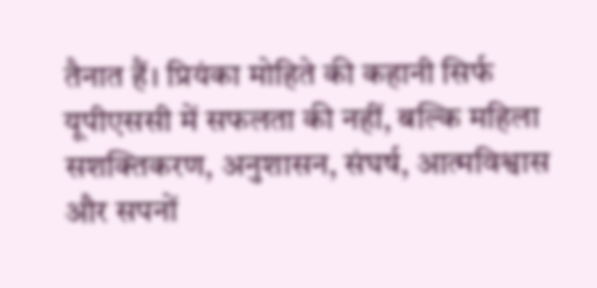तैनात हैं। प्रियंका मोहिते की कहानी सिर्फ यूपीएससी में सफलता की नहीं, बल्कि महिला सशक्तिकरण, अनुशासन, संघर्ष, आत्मविश्वास और सपनों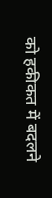को हकीकत में बदलने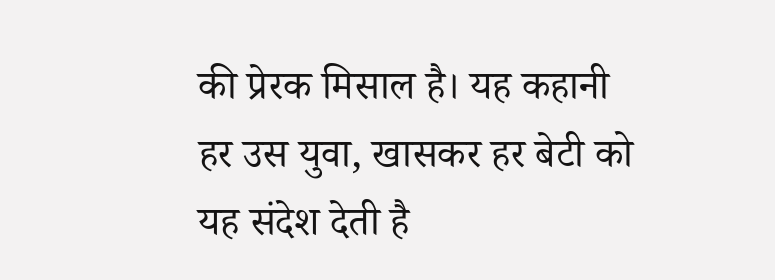की प्रेरक मिसाल है। यह कहानी हर उस युवा, खासकर हर बेटी को यह संदेश देती है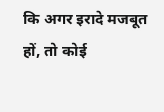कि अगर इरादे मजबूत हों, तो कोई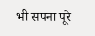भी सपना पूरे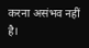करना असंभव नहीं है।